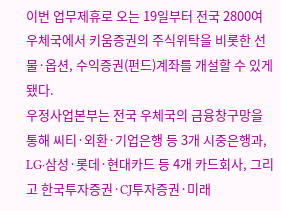이번 업무제휴로 오는 19일부터 전국 2800여 우체국에서 키움증권의 주식위탁을 비롯한 선물·옵션, 수익증권(펀드)계좌를 개설할 수 있게 됐다.
우정사업본부는 전국 우체국의 금융창구망을 통해 씨티·외환·기업은행 등 3개 시중은행과, LG·삼성·롯데·현대카드 등 4개 카드회사, 그리고 한국투자증권·CJ투자증권·미래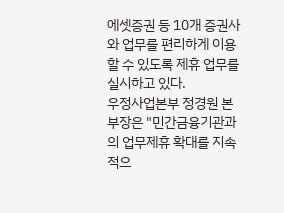에셋증권 등 10개 증권사와 업무를 편리하게 이용할 수 있도록 제휴 업무를 실시하고 있다.
우정사업본부 정경원 본부장은 "민간금융기관과의 업무제휴 확대를 지속적으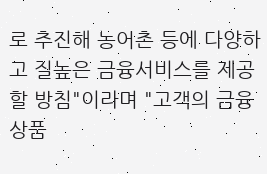로 추진해 농어촌 등에 다양하고 질높은 금융서비스를 제공할 방침"이라며 "고객의 금융상품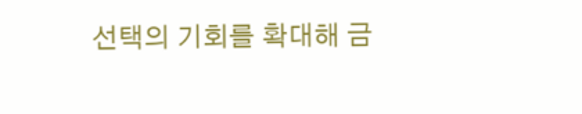선택의 기회를 확대해 금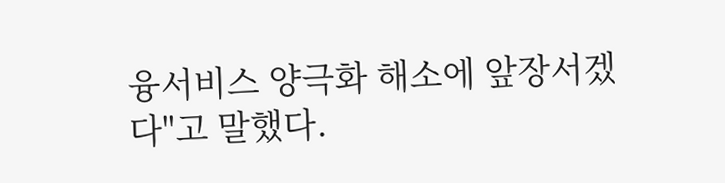융서비스 양극화 해소에 앞장서겠다"고 말했다.